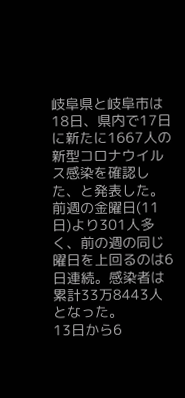岐阜県と岐阜市は18日、県内で17日に新たに1667人の新型コロナウイルス感染を確認した、と発表した。前週の金曜日(11日)より301人多く、前の週の同じ曜日を上回るのは6日連続。感染者は累計33万8443人となった。
13日から6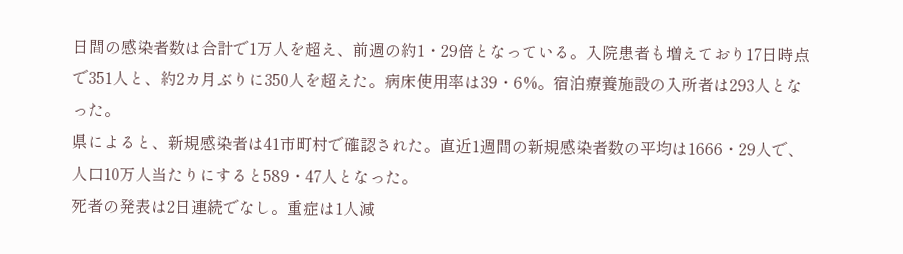日間の感染者数は合計で1万人を超え、前週の約1・29倍となっている。入院患者も増えており17日時点で351人と、約2カ月ぶりに350人を超えた。病床使用率は39・6%。宿泊療養施設の入所者は293人となった。
県によると、新規感染者は41市町村で確認された。直近1週間の新規感染者数の平均は1666・29人で、人口10万人当たりにすると589・47人となった。
死者の発表は2日連続でなし。重症は1人減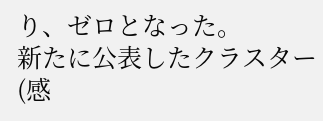り、ゼロとなった。
新たに公表したクラスター(感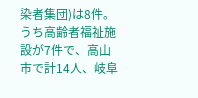染者集団)は8件。うち高齢者福祉施設が7件で、高山市で計14人、岐阜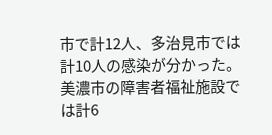市で計12人、多治見市では計10人の感染が分かった。美濃市の障害者福祉施設では計6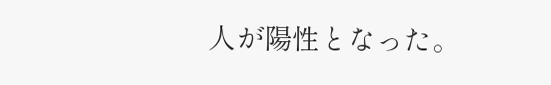人が陽性となった。